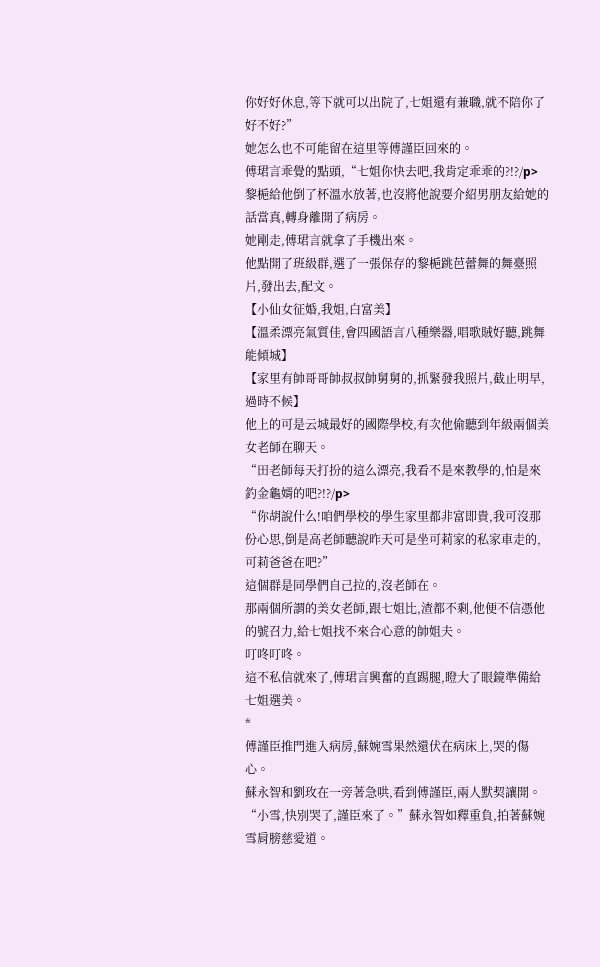你好好休息,等下就可以出院了,七姐還有兼職,就不陪你了好不好?”
她怎么也不可能留在這里等傅謹臣回來的。
傅珺言乖覺的點頭,“七姐你快去吧,我肯定乖乖的?!?/p>
黎梔給他倒了杯溫水放著,也沒將他說要介紹男朋友給她的話當真,轉身離開了病房。
她剛走,傅珺言就拿了手機出來。
他點開了班級群,選了一張保存的黎梔跳芭蕾舞的舞臺照片,發出去,配文。
【小仙女征婚,我姐,白富美】
【溫柔漂亮氣質佳,會四國語言八種樂器,唱歌賊好聽,跳舞能傾城】
【家里有帥哥哥帥叔叔帥舅舅的,抓緊發我照片,截止明早,過時不候】
他上的可是云城最好的國際學校,有次他偷聽到年級兩個美女老師在聊天。
“田老師每天打扮的這么漂亮,我看不是來教學的,怕是來釣金龜婿的吧?!?/p>
“你胡說什么!咱們學校的學生家里都非富即貴,我可沒那份心思,倒是高老師聽說昨天可是坐可莉家的私家車走的,可莉爸爸在吧?”
這個群是同學們自己拉的,沒老師在。
那兩個所謂的美女老師,跟七姐比,渣都不剩,他便不信憑他的號召力,給七姐找不來合心意的帥姐夫。
叮咚叮咚。
這不私信就來了,傅珺言興奮的直踢腿,瞪大了眼鏡準備給七姐選美。
*
傅謹臣推門進入病房,蘇婉雪果然還伏在病床上,哭的傷心。
蘇永智和劉玫在一旁著急哄,看到傅謹臣,兩人默契讓開。
“小雪,快別哭了,謹臣來了。”蘇永智如釋重負,拍著蘇婉雪肩膀慈愛道。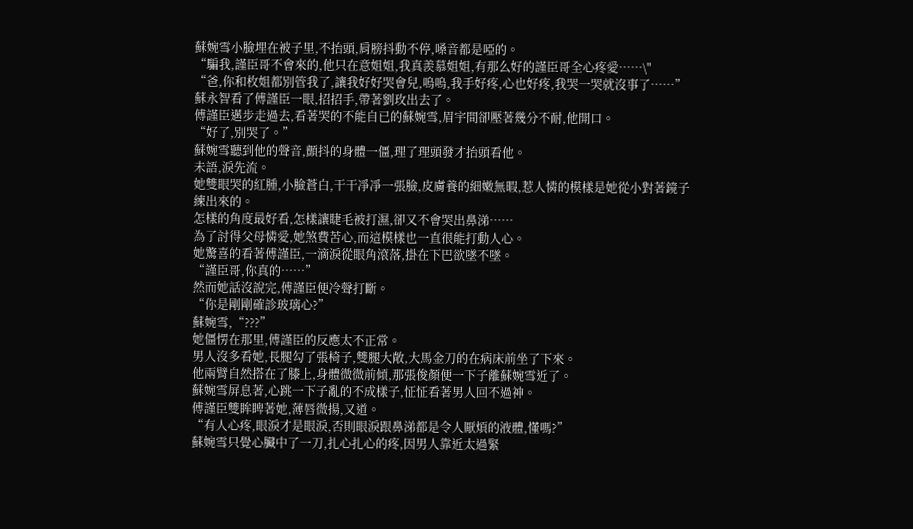蘇婉雪小臉埋在被子里,不抬頭,肩膀抖動不停,嗓音都是啞的。
“騙我,謹臣哥不會來的,他只在意姐姐,我真羨慕姐姐,有那么好的謹臣哥全心疼愛……\"
“爸,你和枚姐都別管我了,讓我好好哭會兒,嗚嗚,我手好疼,心也好疼,我哭一哭就沒事了……”
蘇永智看了傅謹臣一眼,招招手,帶著劉玫出去了。
傅謹臣邁步走過去,看著哭的不能自已的蘇婉雪,眉宇間卻壓著幾分不耐,他開口。
“好了,別哭了。”
蘇婉雪聽到他的聲音,顫抖的身體一僵,理了理頭發才抬頭看他。
未語,淚先流。
她雙眼哭的紅腫,小臉蒼白,干干凈凈一張臉,皮膚養的細嫩無暇,惹人憐的模樣是她從小對著鏡子練出來的。
怎樣的角度最好看,怎樣讓睫毛被打濕,卻又不會哭出鼻涕……
為了討得父母憐愛,她煞費苦心,而這模樣也一直很能打動人心。
她驚喜的看著傅謹臣,一滴淚從眼角滾落,掛在下巴欲墜不墜。
“謹臣哥,你真的……”
然而她話沒說完,傅謹臣便冷聲打斷。
“你是剛剛確診玻璃心?”
蘇婉雪,“???”
她僵愣在那里,傅謹臣的反應太不正常。
男人沒多看她,長腿勾了張椅子,雙腿大敞,大馬金刀的在病床前坐了下來。
他兩臂自然搭在了膝上,身體微微前傾,那張俊顏便一下子離蘇婉雪近了。
蘇婉雪屏息著,心跳一下子亂的不成樣子,怔怔看著男人回不過神。
傅謹臣雙眸睥著她,薄唇微揚,又道。
“有人心疼,眼淚才是眼淚,否則眼淚跟鼻涕都是令人厭煩的液體,懂嗎?”
蘇婉雪只覺心臟中了一刀,扎心扎心的疼,因男人靠近太過緊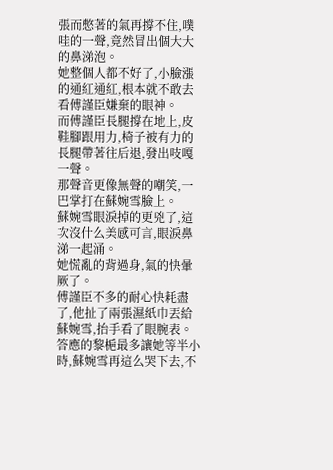張而憋著的氣再撐不住,噗哇的一聲,竟然冒出個大大的鼻涕泡。
她整個人都不好了,小臉漲的通紅通紅,根本就不敢去看傅謹臣嫌棄的眼神。
而傅謹臣長腿撐在地上,皮鞋腳跟用力,椅子被有力的長腿帶著往后退,發出吱嘎一聲。
那聲音更像無聲的嘲笑,一巴掌打在蘇婉雪臉上。
蘇婉雪眼淚掉的更兇了,這次沒什么美感可言,眼淚鼻涕一起涌。
她慌亂的背過身,氣的快暈厥了。
傅謹臣不多的耐心快耗盡了,他扯了兩張濕紙巾丟給蘇婉雪,抬手看了眼腕表。
答應的黎梔最多讓她等半小時,蘇婉雪再這么哭下去,不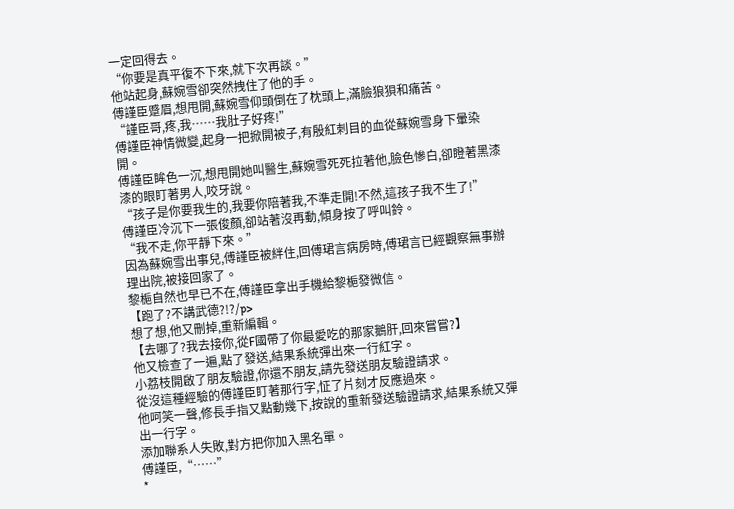一定回得去。
“你要是真平復不下來,就下次再談。”
他站起身,蘇婉雪卻突然拽住了他的手。
傅謹臣蹙眉,想甩開,蘇婉雪仰頭倒在了枕頭上,滿臉狼狽和痛苦。
“謹臣哥,疼,我……我肚子好疼!”
傅謹臣神情微變,起身一把掀開被子,有殷紅刺目的血從蘇婉雪身下暈染開。
傅謹臣眸色一沉,想甩開她叫醫生,蘇婉雪死死拉著他,臉色慘白,卻瞪著黑漆漆的眼盯著男人,咬牙說。
“孩子是你要我生的,我要你陪著我,不準走開!不然,這孩子我不生了!”
傅謹臣冷沉下一張俊顏,卻站著沒再動,傾身按了呼叫鈴。
“我不走,你平靜下來。”
因為蘇婉雪出事兒,傅謹臣被絆住,回傅珺言病房時,傅珺言已經觀察無事辦理出院,被接回家了。
黎梔自然也早已不在,傅謹臣拿出手機給黎梔發微信。
【跑了?不講武德?!?/p>
想了想,他又刪掉,重新編輯。
【去哪了?我去接你,從F國帶了你最愛吃的那家鵝肝,回來嘗嘗?】
他又檢查了一遍,點了發送,結果系統彈出來一行紅字。
小荔枝開啟了朋友驗證,你還不朋友,請先發送朋友驗證請求。
從沒這種經驗的傅謹臣盯著那行字,怔了片刻才反應過來。
他呵笑一聲,修長手指又點動幾下,按說的重新發送驗證請求,結果系統又彈出一行字。
添加聯系人失敗,對方把你加入黑名單。
傅謹臣,“……”
*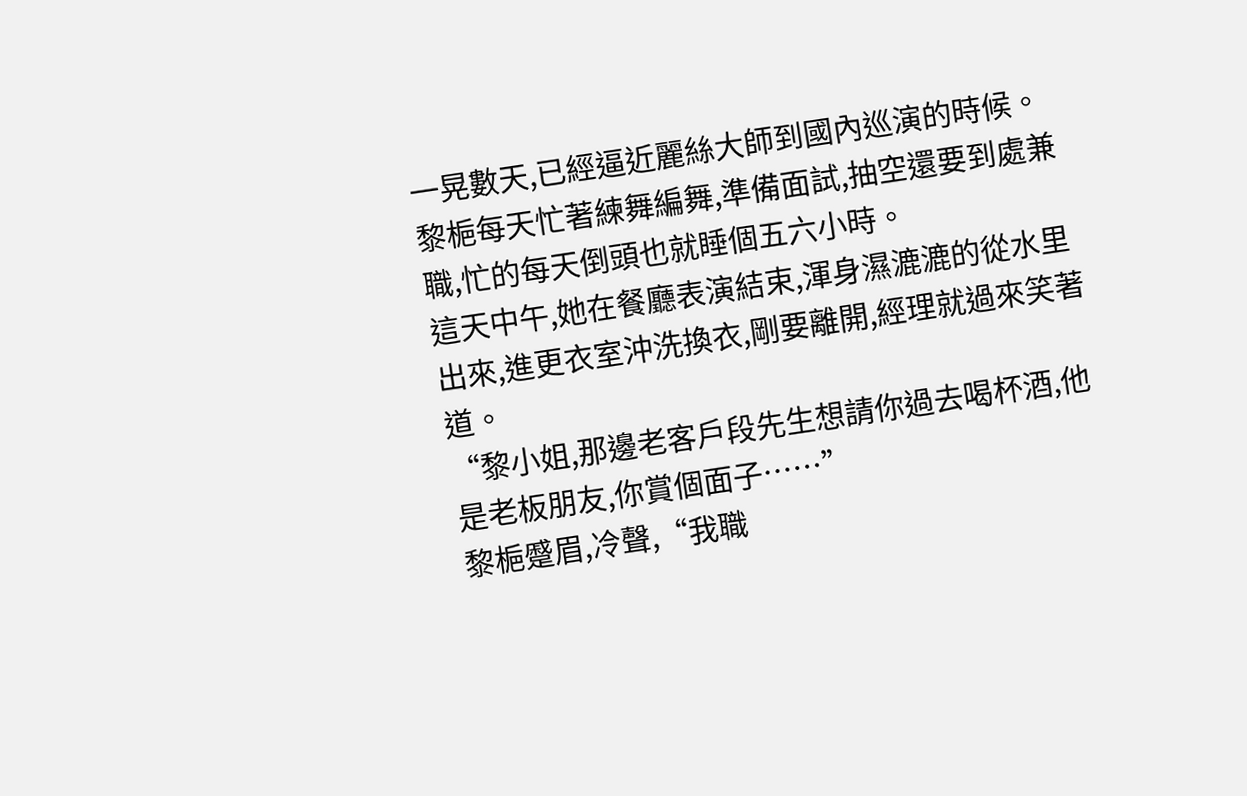一晃數天,已經逼近麗絲大師到國內巡演的時候。
黎梔每天忙著練舞編舞,準備面試,抽空還要到處兼職,忙的每天倒頭也就睡個五六小時。
這天中午,她在餐廳表演結束,渾身濕漉漉的從水里出來,進更衣室沖洗換衣,剛要離開,經理就過來笑著道。
“黎小姐,那邊老客戶段先生想請你過去喝杯酒,他是老板朋友,你賞個面子……”
黎梔蹙眉,冷聲,“我職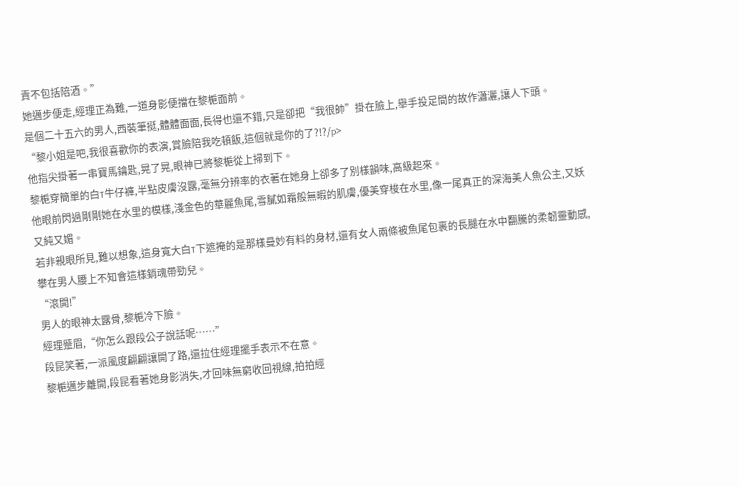責不包括陪酒。”
她邁步便走,經理正為難,一道身影便擋在黎梔面前。
是個二十五六的男人,西裝筆挺,體體面面,長得也還不錯,只是卻把“我很帥”掛在臉上,舉手投足間的故作瀟灑,讓人下頭。
“黎小姐是吧,我很喜歡你的表演,賞臉陪我吃頓飯,這個就是你的了?!?/p>
他指尖掛著一串寶馬鑰匙,晃了晃,眼神已將黎梔從上掃到下。
黎梔穿簡單的白T牛仔褲,半點皮膚沒露,毫無分辨率的衣著在她身上卻多了別樣韻味,高級起來。
他眼前閃過剛剛她在水里的模樣,淺金色的華麗魚尾,雪膩如霜般無暇的肌膚,優美穿梭在水里,像一尾真正的深海美人魚公主,又妖又純又媚。
若非親眼所見,難以想象,這身寬大白T下遮掩的是那樣曼妙有料的身材,還有女人兩條被魚尾包裹的長腿在水中翻騰的柔韌靈動感,攀在男人腰上不知會這樣銷魂帶勁兒。
“滾開!”
男人的眼神太露骨,黎梔冷下臉。
經理蹙眉,“你怎么跟段公子說話呢……”
段昆笑著,一派風度翩翩讓開了路,還拉住經理擺手表示不在意。
黎梔邁步離開,段昆看著她身影消失,才回味無窮收回視線,拍拍經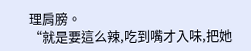理肩膀。
“就是要這么辣,吃到嘴才入味,把她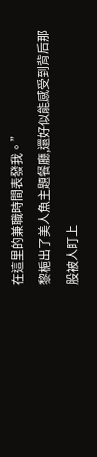在這里的兼職時間表發我。”
黎梔出了美人魚主題餐廳,還好似能感受到背后那股被人盯上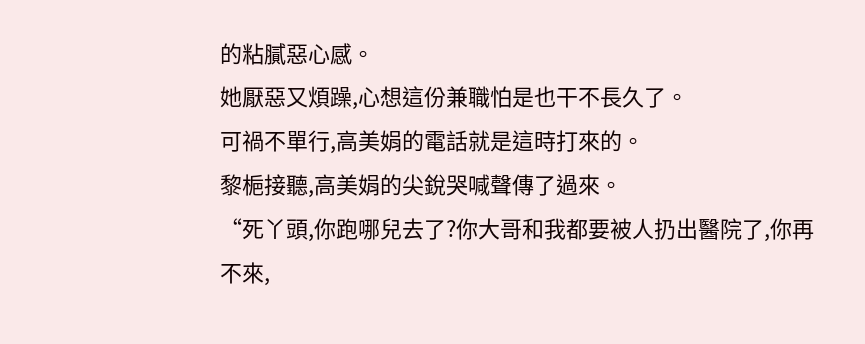的粘膩惡心感。
她厭惡又煩躁,心想這份兼職怕是也干不長久了。
可禍不單行,高美娟的電話就是這時打來的。
黎梔接聽,高美娟的尖銳哭喊聲傳了過來。
“死丫頭,你跑哪兒去了?你大哥和我都要被人扔出醫院了,你再不來,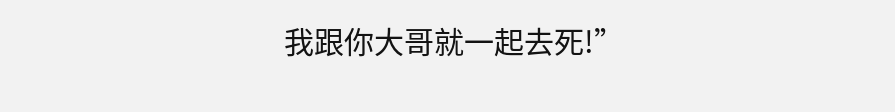我跟你大哥就一起去死!”